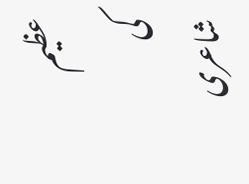عظیم کی شاعری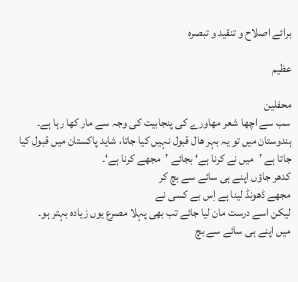برائے اصلاح و تنقید و تبصرہ

عظیم

محفلین
سب سے اچھا شعر مھاورے کی پنجابیت کی وجہ سے مار کھا رہا ہے۔ ہندوستان میں تو یہ بہر ھال قبول نہیں کیا جاتا، شاید پاکستان میں قبول کیا جاتا ہے ’میں نے کرنا ہے‘ بجائے ’مجھے کرنا ہے‘۔
کدھر جاؤں اپنے ہی سائے سے بچ کر
مجھے ڈھونڈ لینا ہے اِس بے کسی نے
لیکن اسے درست مان لیا جائے تب بھی پہلا مصرع یوں زیادہ بہتر ہو۔
میں اپنے ہی سائے سے بچ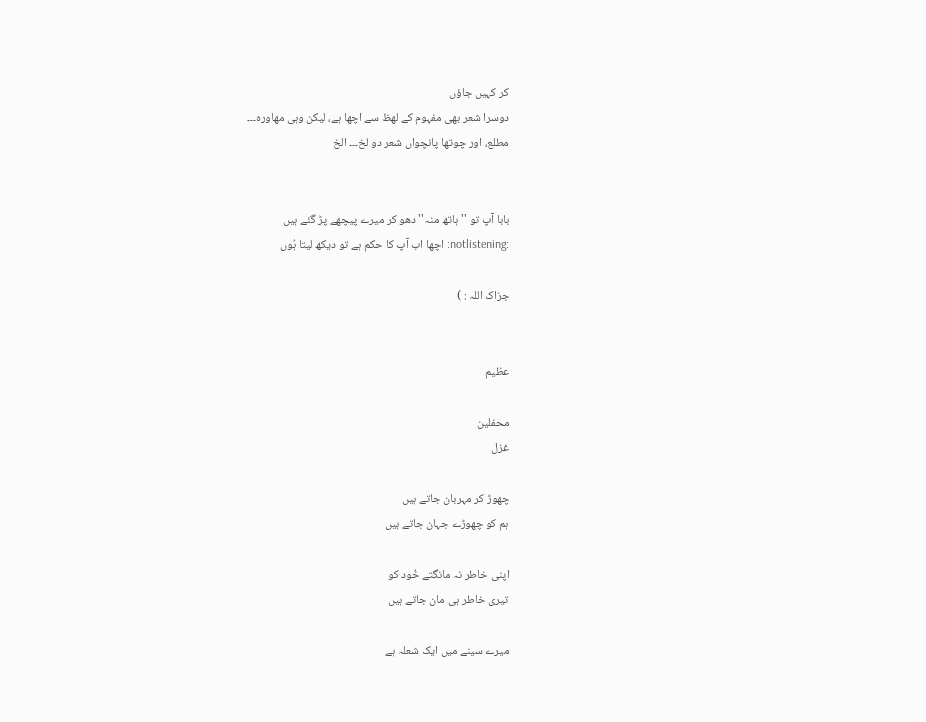کر کہیں جاؤں
دوسرا شعر بھی مفہوم کے لھظ سے اچھا ہے، لیکن وہی مھاورہ۔۔۔
مطلع، اور چوتھا پانچواں شعر دو لخ۔۔۔ الخ


بابا آپ تو ''ہاتھ منہ'' دھو کر میرے پیچھے پڑ گئے ہیں
:notlistening: اچھا اب آپ کا حکم ہے تو دیکھ لیتا ہُوں

جزاک اللہ : )


عظیم

محفلین
غزل

چھوڑ کر مہربان جاتے ہیں
ہم کو چھوڑے جہان جاتے ہیں

اپنی خاطر نہ مانگتے خُود کو
تیری خاطر ہی مان جاتے ہیں

میرے سینے میں ایک شعلہ ہے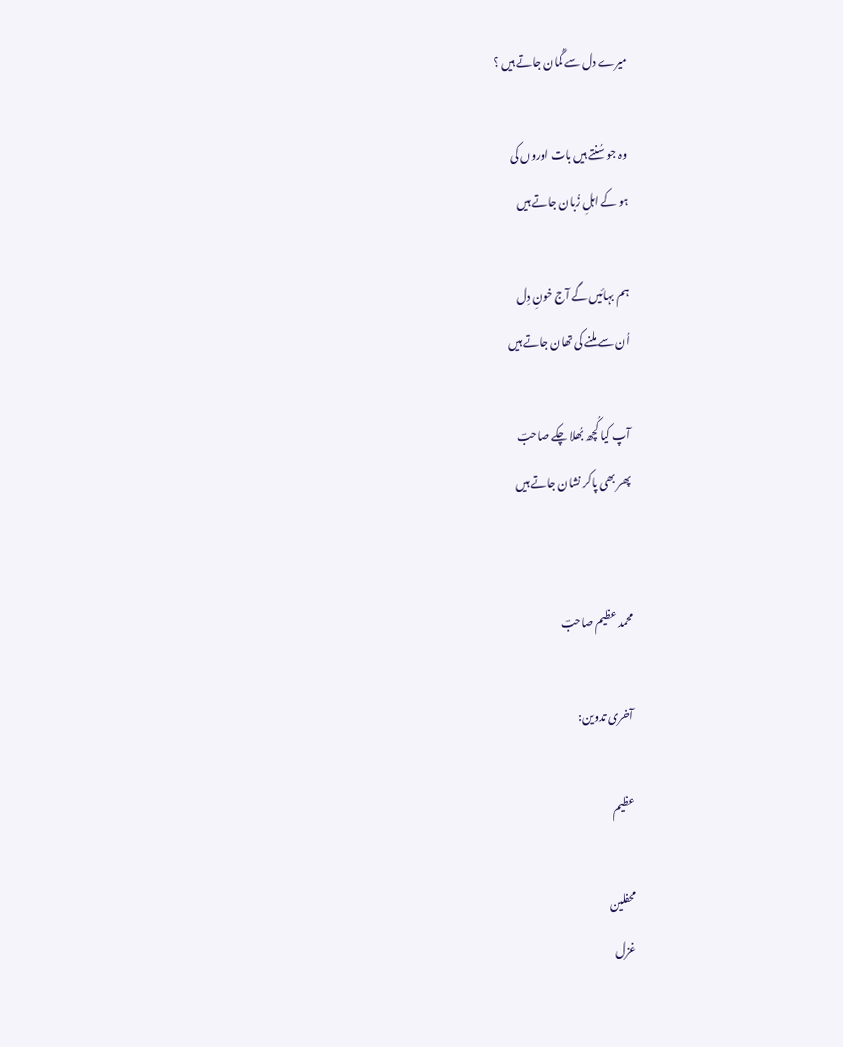میرے دل سے گُمان جاتے ہیں ؟

وہ جو سُنتے ہیں بات اوروں کی
ہو کے اہلِ زُبان جاتے ہیں

ہم بہائیں گے آج خونِ دِل
اُن سے ملنے کی تھان جاتے ہیں

آپ کیا کُچھ بُھلا چکے صاحبؔ
پھر بھی پاکر نشان جاتے ہیں


محمد عظیم صاحبؔ

آخری تدوین:

عظیم

محفلین
غزل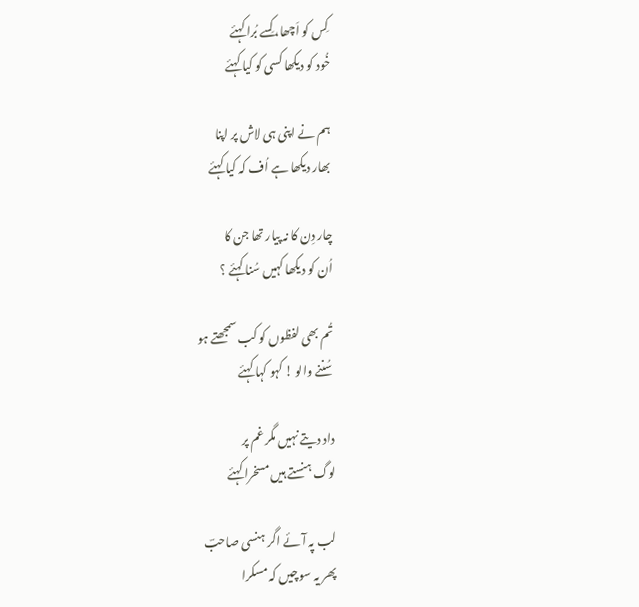کِس کو اَچھا، کِسے بُرا کہئے
خُود کو دیکھا کسی کو کیا کہئے

ہم نے اپنی ہی لاش پر اپنا
بھار دیکھا ہے اُف کہ کیا کہئے

چار دِن کا نہ پیار تھا جن کا
اُن کو دیکھا کہیں سُنا کہئے ؟

تُم بھی لفظوں کو کب سمجھتے ہو
سُننے والو ! کہو کہا کہئے

داد دیتے نہیں مگر غم پر
لوگ ہنستے ہیں مسخرا کہئے

لب پہ آئے اگر ہنسی صاحبؔ
پھر یہ سوچیں کہ مسکرا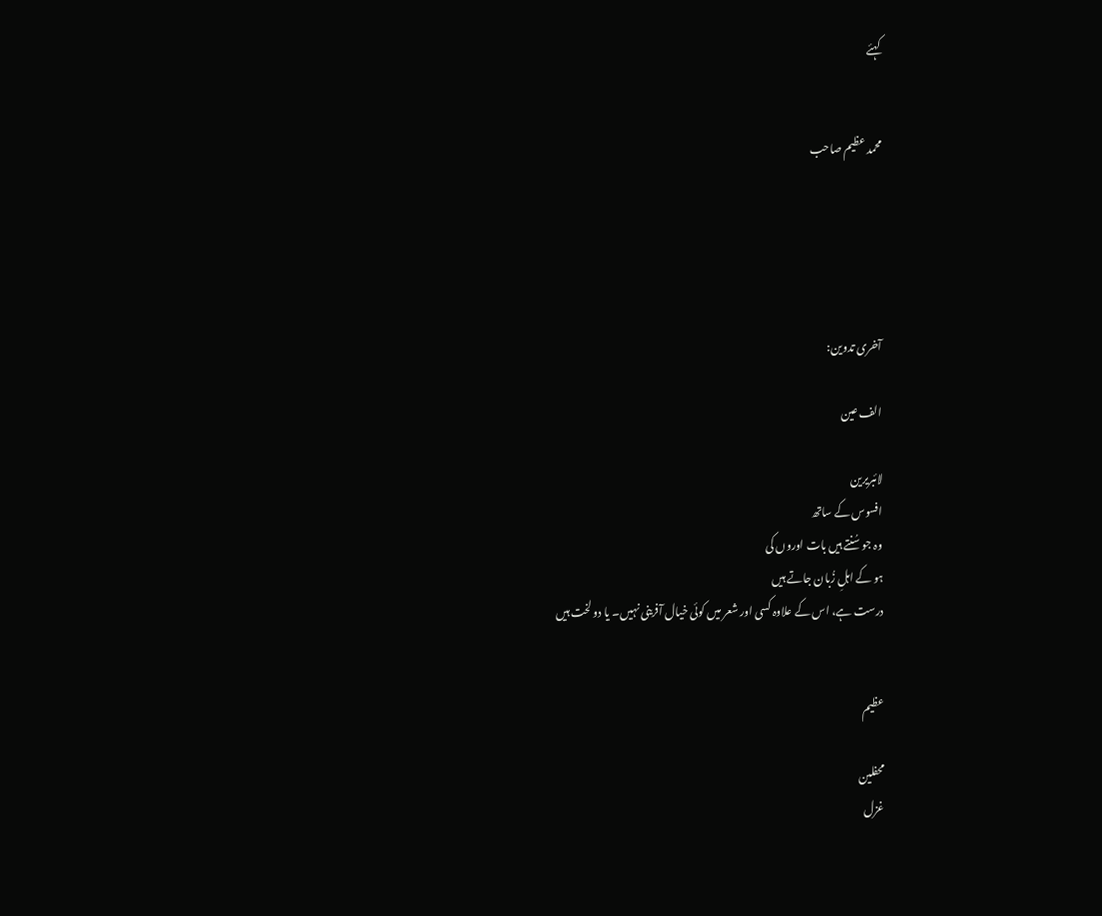کہئے


محمد عظیم صاحب





آخری تدوین:

الف عین

لائبریرین
افسوس کے ساتھ
وہ جو سُنتے ہیں بات اوروں کی
ہو کے اہلِ زُبان جاتے ہیں
درست ہے، اس کے علاوہ کسی اور شعر میں کوئی خیال آفرینی نہیں۔ یا دو لخت ہیں


عظیم

محفلین
غزل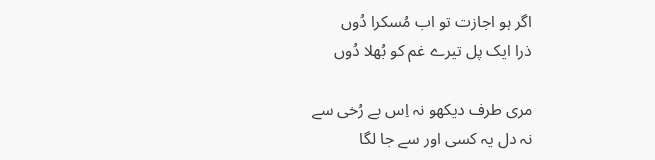اگر ہو اجازت تو اب مُسکرا دُوں
ذرا ایک پل تیرے غم کو بُھلا دُوں

مری طرف دیکھو نہ اِس بے رُخی سے
نہ دل یہ کسی اور سے جا لگا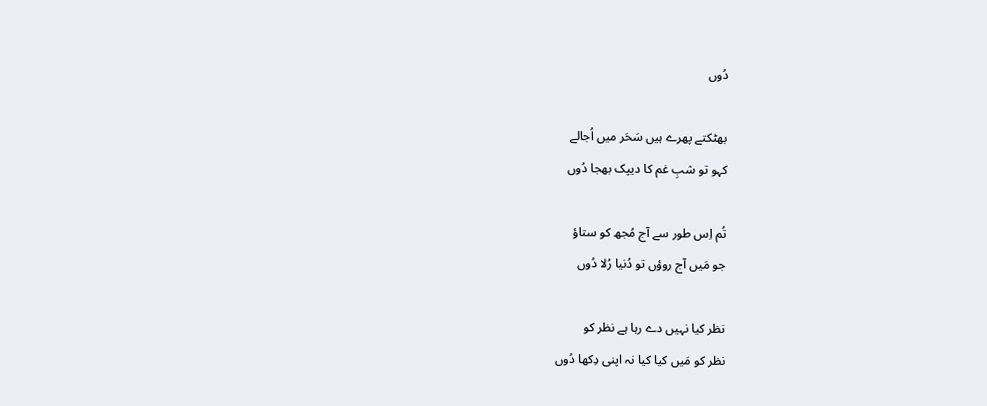دُوں

بھٹکتے پھرے ہیں سَحَر میں اُجالے
کہو تو شبِ غم کا دیپک بھجا دُوں

تُم اِس طور سے آج مُجھ کو ستاؤ
جو مَیں آج روؤں تو دُنیا رُلا دُوں

نظر کیا نہیں دے رہا ہے نظر کو
نظر کو مَیں کیا کیا نہ اپنی دِکھا دُوں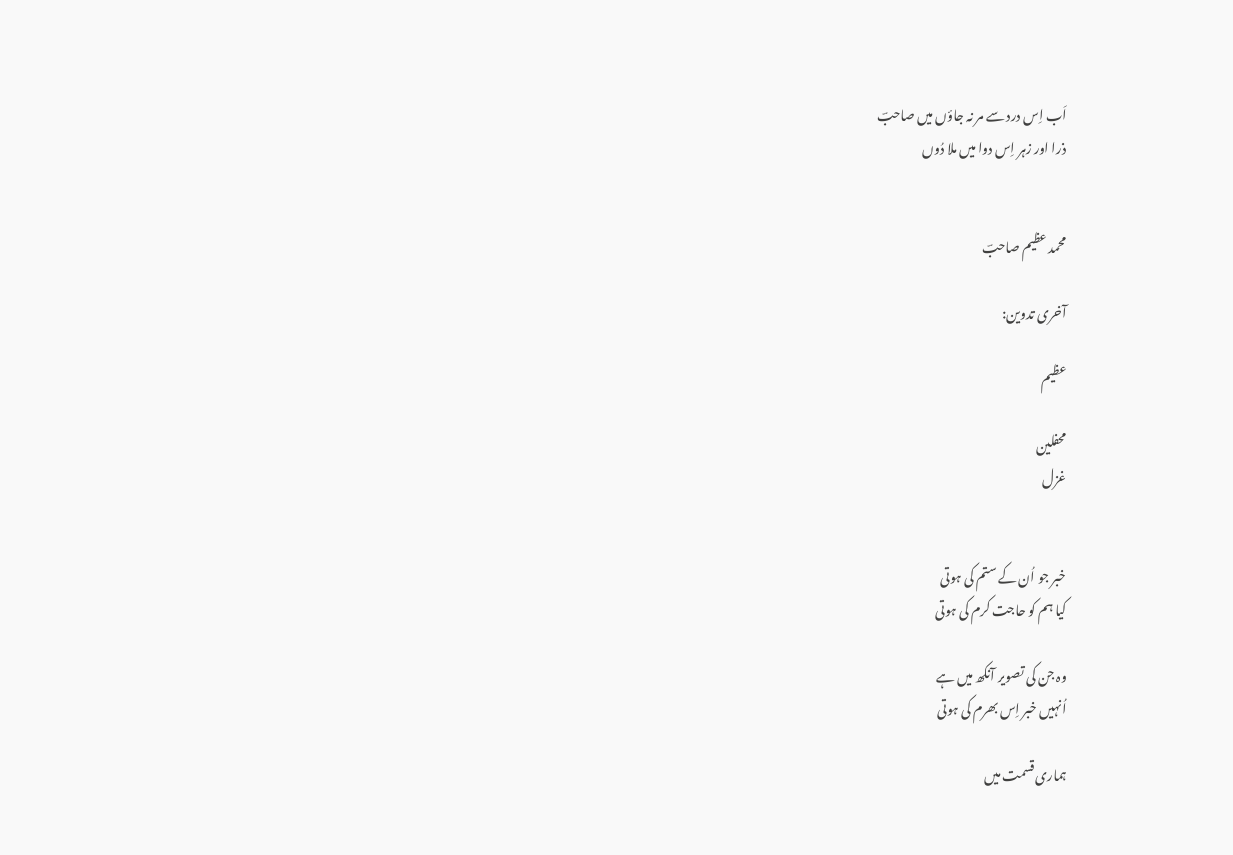اَب اِس درد سے مر نہ جاؤں میں صاحبؔ
ذرا اور زہر اِس دوا میں ملا دُوں


محمد عظیم صاحبؔ

آخری تدوین:

عظیم

محفلین
غزل


خبر جو اُن کے ستم کی ہوتی
کیا ہم کو حاجت کرم کی ہوتی

وہ جن کی تصویر آنکھ میں ہے
اُنہیں خبر اِس بھرم کی ہوتی

ہماری قسمت میں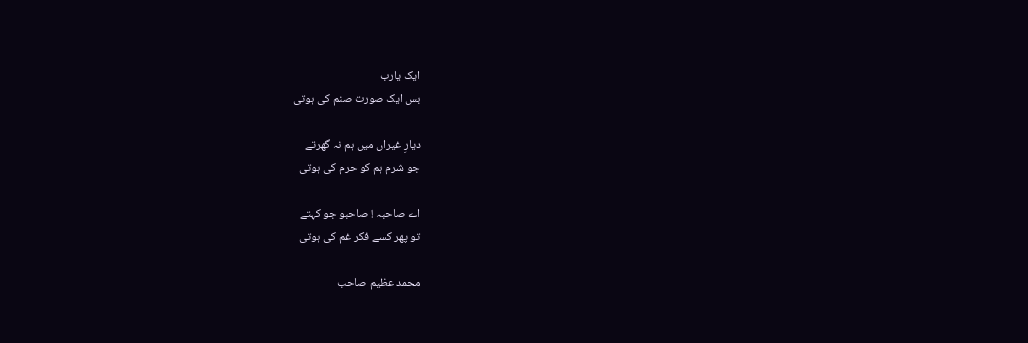ایک یارب
بس ایک صورت صنم کی ہوتی

دیارِ غیراں میں ہم نہ گھرتے
جو شرم ہم کو حرم کی ہوتی

اے صاحبہ ! صاحبو جو کہتے
تو پھر کسے فکر غم کی ہوتی

محمد عظیم صاحب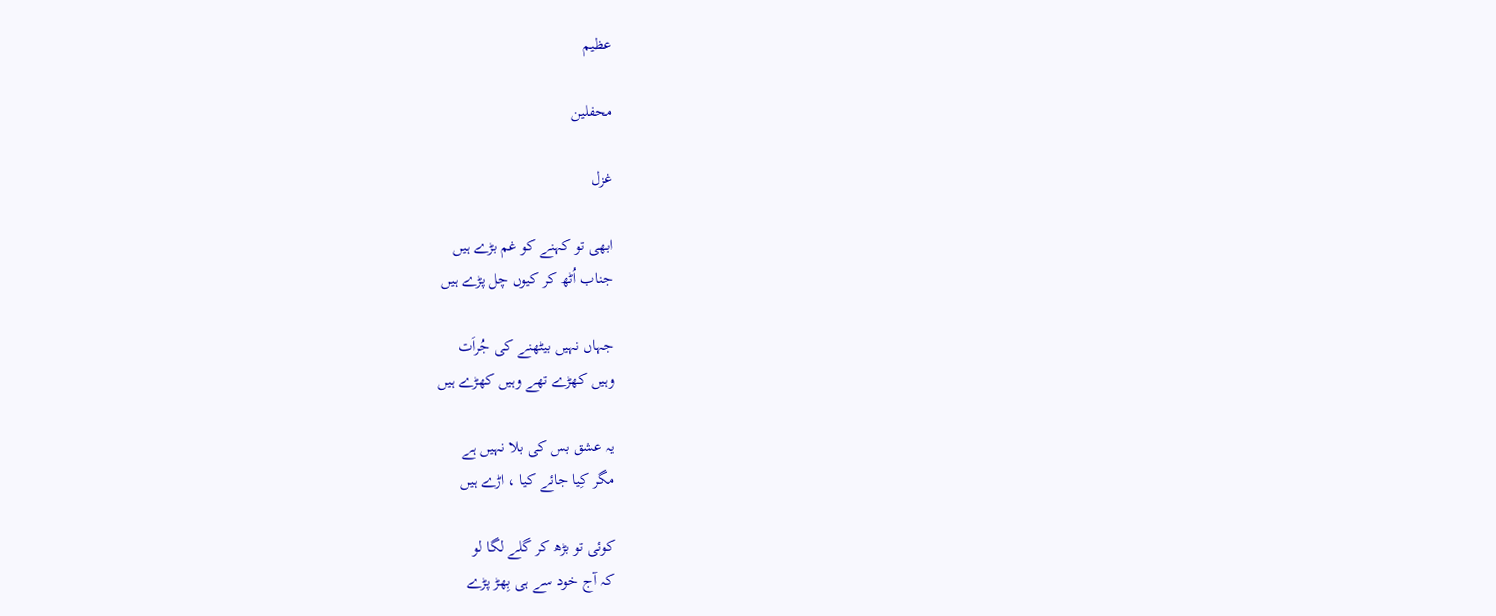عظیم

محفلین

غزل

ابھی تو کہنے کو غم بڑے ہیں
جناب اُٹھ کر کیوں چل پڑے ہیں

جہاں نہیں بیٹھنے کی جُراَت
وہیں کھڑے تھے وہیں کھڑے ہیں

یہ عشق بس کی بلا نہیں ہے
مگر کِیا جائے کیا ، اڑے ہیں

کوئی تو بڑھ کر گلے لگا لو
کہ آج خود سے ہی بِھڑ پڑے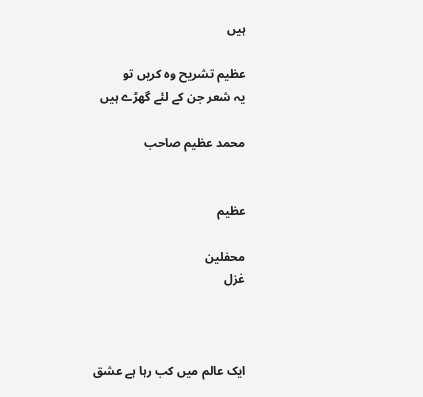ہیں

عظیم تشریح وہ کریں تو
یہ شعر جن کے لئے گھڑے ہیں

محمد عظیم صاحب


عظیم

محفلین
غزل



ایک عالم میں کب رہا ہے عشق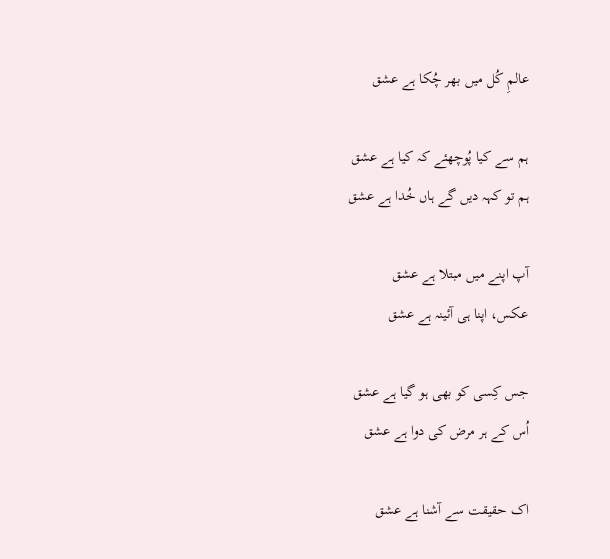عالمِ کُل میں بھر چُکا ہے عشق

ہم سے کیا پُوچھئے کہ کیا ہے عشق
ہم تو کہہ دیں گے ہاں خُدا ہے عشق

آپ اپنے میں مبتلا ہے عشق
عکس، اپنا ہی آئینہ ہے عشق

جس کِسی کو بھی ہو گیا ہے عشق
اُس کے ہر مرض کی دوا ہے عشق

اک حقیقت سے آشنا ہے عشق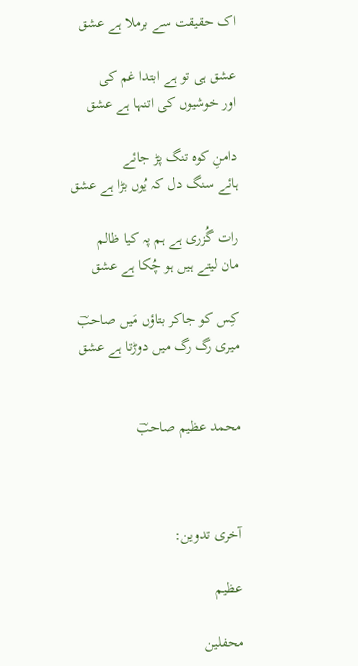اک حقیقت سے برملا ہے عشق

عشق ہی تو ہے ابتدا غم کی
اور خوشیوں کی اتنہا ہے عشق

دامنِ کوہ تنگ پڑ جائے
ہائے سنگ دل کہ یُوں بڑا ہے عشق

رات گُزری ہے ہم پہ کیا ظالم
مان لیتے ہیں ہو چُکا ہے عشق

کِس کو جاکر بتاؤں مَیں صاحبؔ
میری رگ رگ میں دوڑتا ہے عشق


محمد عظیم صاحبؔ



آخری تدوین:

عظیم

محفلین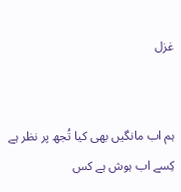غزل


ہم اب مانگیں بھی کیا تُجھ پر نظر ہے
کِسے اب ہوش ہے کس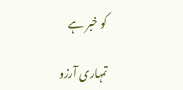کو خبر ہے

تمہاری آرزو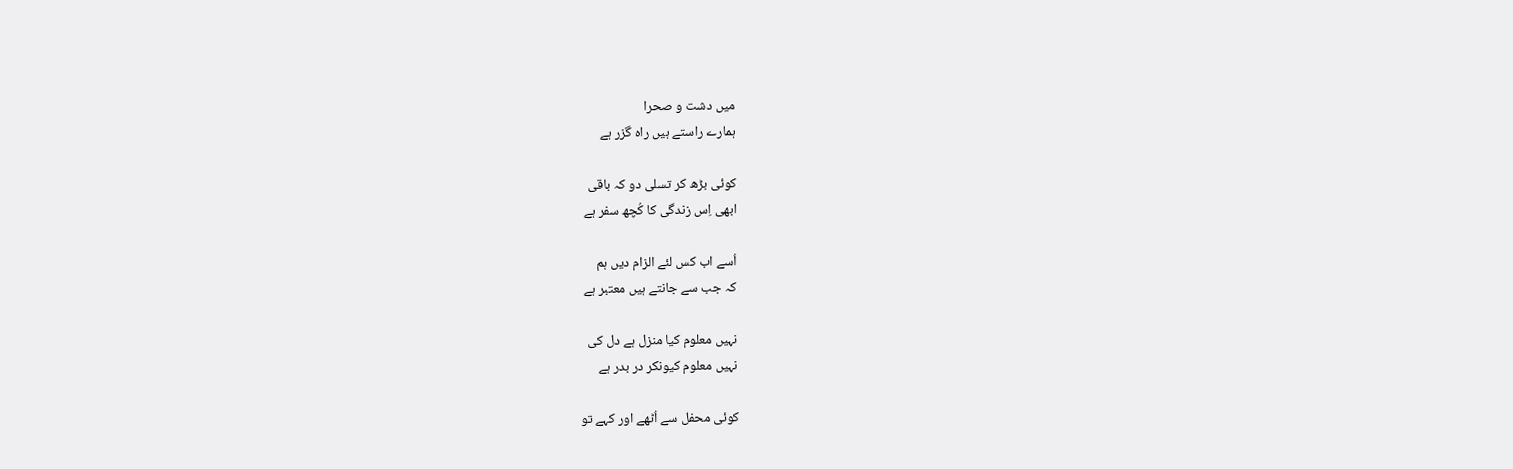میں دشت و صحرا
ہمارے راستے ہیں راہ گزر ہے

کوئی بڑھ کر تسلی دو کہ باقی
ابھی اِس زندگی کا کُچھ سفر ہے

اُسے اب کس لئے الزام دیں ہم
کہ جب سے جانتے ہیں معتبر ہے

نہیں معلوم کیا منزل ہے دل کی
نہیں معلوم کیونکر در بدر ہے

کوئی محفل سے اُٹھے اور کہے تو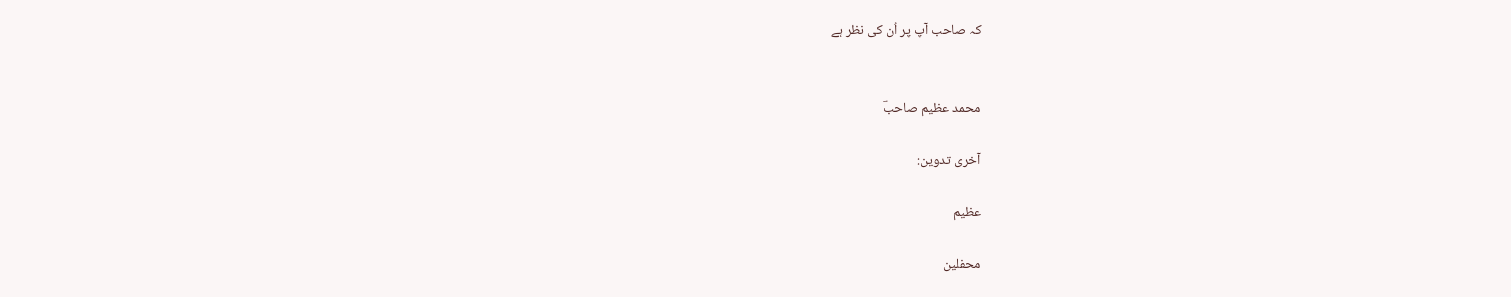کہ صاحب آپ پر اُن کی نظر ہے


محمد عظیم صاحبؔ

آخری تدوین:

عظیم

محفلین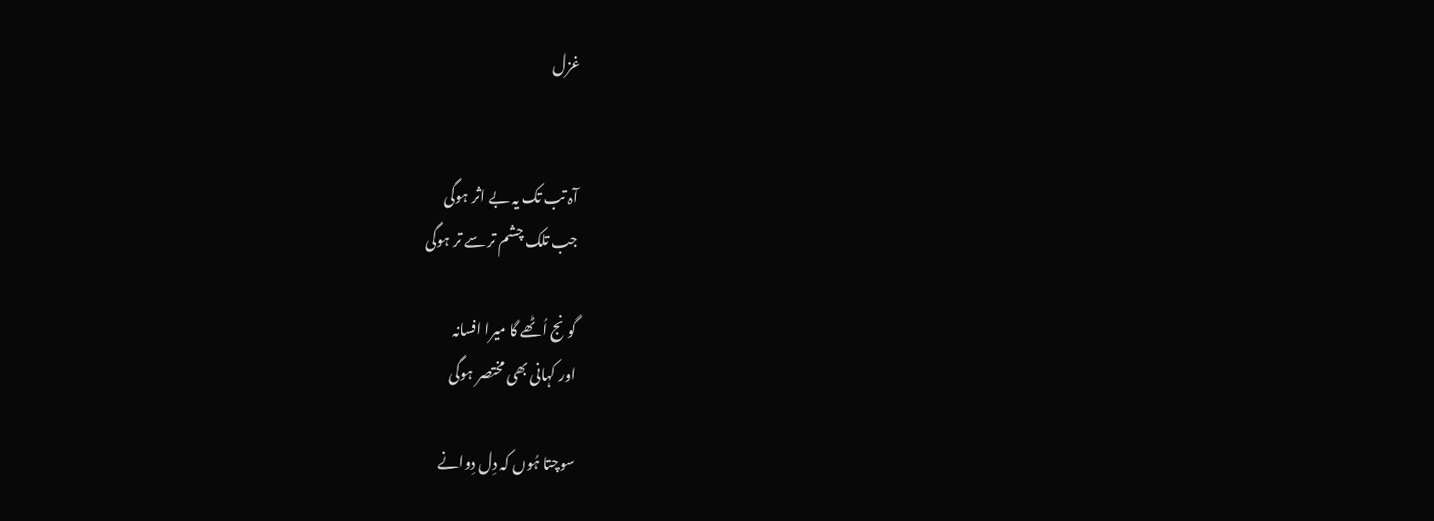غزل


آہ تب تک یہ بے اثر ہوگی
جب تلک چشم تر سے تر ہوگی

گونج اُٹھے گا میرا افسانہ
اور کہانی بھی مختصر ہوگی

سوچتا ہُوں کہ دِل دِوانے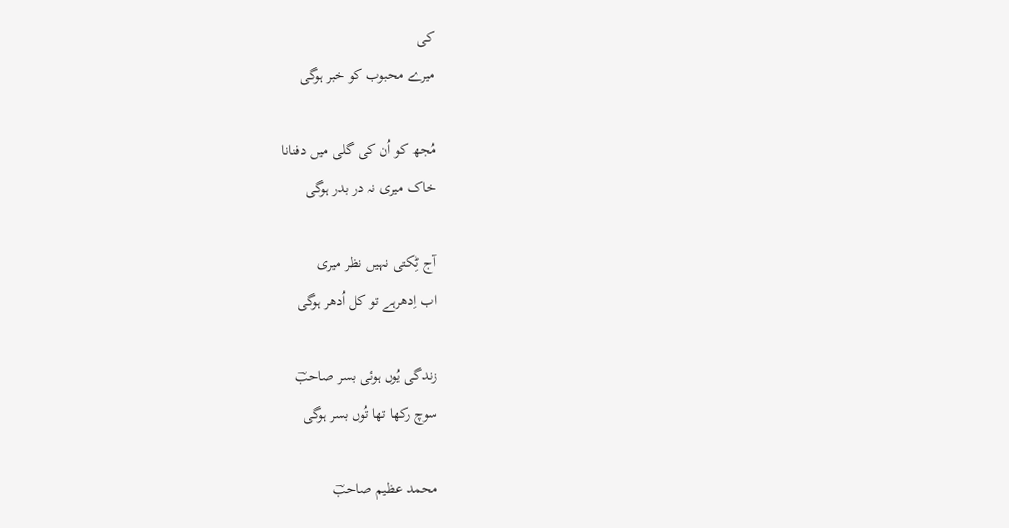کی
میرے محبوب کو خبر ہوگی

مُجھ کو اُن کی گلی میں دفنانا
خاک میری نہ در بدر ہوگی

آج ٹِکتی نہیں نظر میری
اب اِدھرہے تو کل اُدھر ہوگی

زندگی یُوں ہوئی بسر صاحبؔ
سوچ رکھا تھا تُوں بسر ہوگی

محمد عظیم صاحبؔ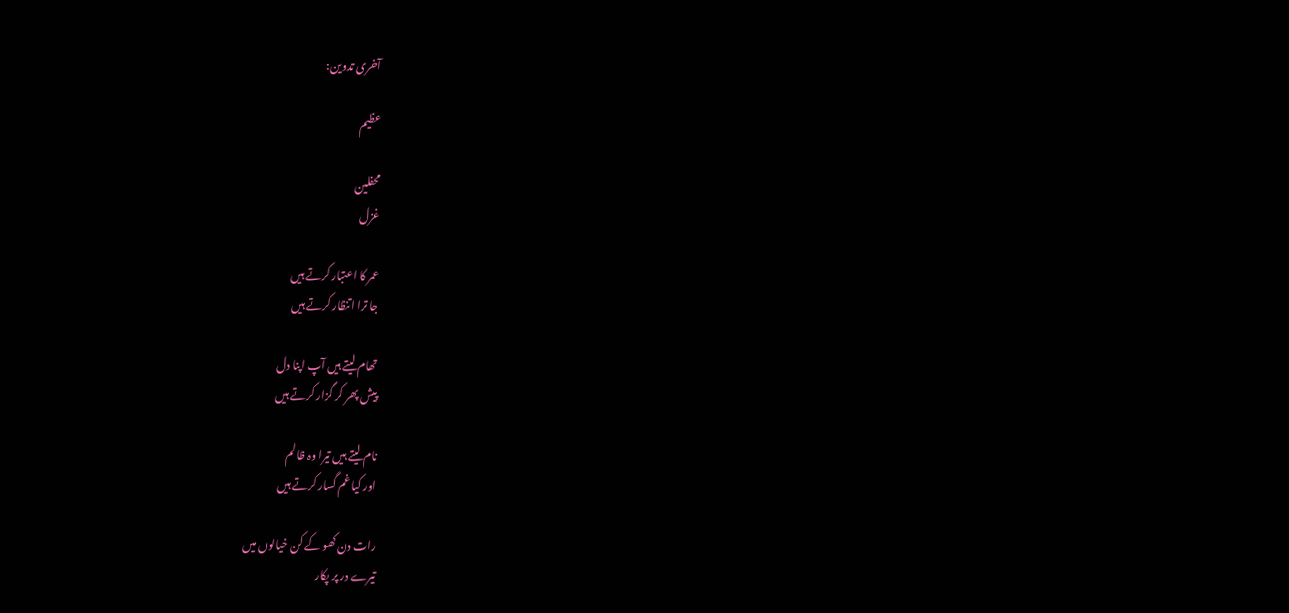آخری تدوین:

عظیم

محفلین
غزل

عمر کا اعتبار کرتے ہیں
جا ترا اتنظار کرتے ہیں

تھام لیتے ہیں آپ اپنا دل
پیش پھر کر گزار کرتے ہیں

نام لیتے ہیں تیرا وہ ظالم
اور کیا غم گسار کرتے ہیں

رات دن کھو کے کن خیالوں میں
تیرے در پر پکار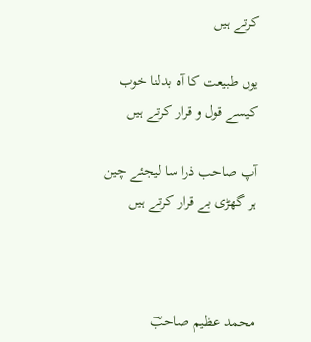کرتے ہیں

یوں طبیعت کا آہ بدلنا خوب
کیسے قول و قرار کرتے ہیں

آپ صاحب ذرا سا لیجئے چین
ہر گھڑی بے قرار کرتے ہیں



محمد عظیم صاحبؔ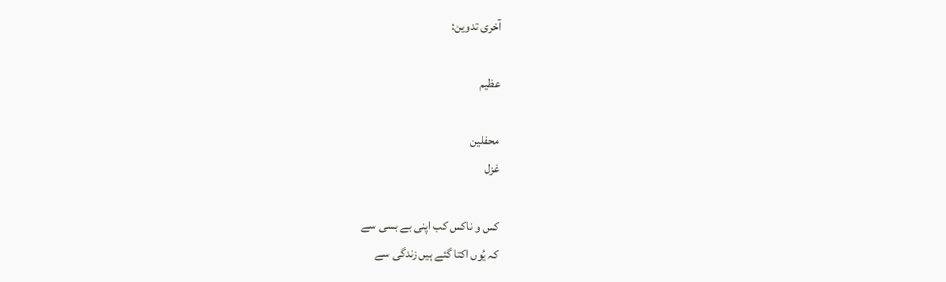آخری تدوین:

عظیم

محفلین
غزل

کس و ناکس کب اپنی بے بسی سے
کہ یُوں اکتا گئے ہیں زندگی سے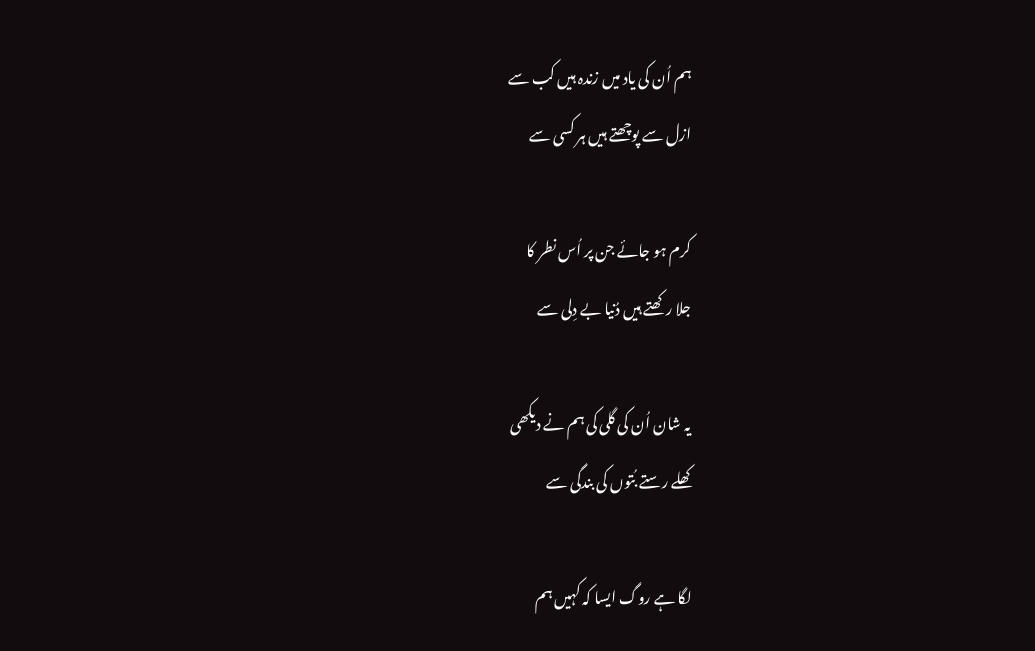ہم اُن کی یاد میں زندہ ہیں کب سے
ازل سے پوچھتے ہیں ہر کسی سے

کرم ہو جائے جن پر اُس نطر کا
جلا رکھتے ہیں دُنیا بے دِلی سے

یہ شان اُن کی گلی کی ہم نے دیکھی
کھلے رستے بُتوں کی بندگی سے

لگا ہے روگ ایسا کہ کہیں ہم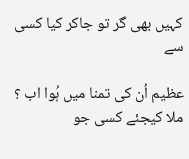کہیں بھی گر تو جاکر کیا کسی سے

عظیم اُن کی تمنا میں ہُوا اب ؟
ملا کیجئے کسی جو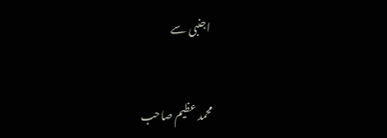اجنبی سے


محمد عظیم صاحب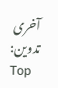آخری تدوین:
Top